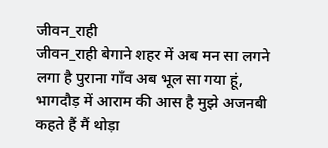जीवन_राही
जीवन_राही बेगाने शहर में अब मन सा लगने लगा है पुराना गाँव अब भूल सा गया हूं, भागदौड़ में आराम की आस है मुझे अजनबी कहते हैं मैं थोड़ा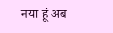नया हूं अब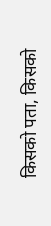किसको पता, किसको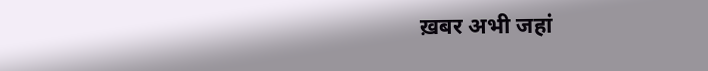ख़बर अभी जहां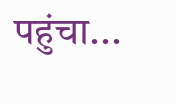पहुंचा...